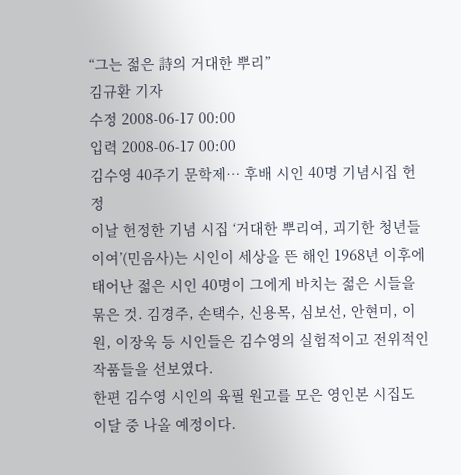“그는 젊은 詩의 거대한 뿌리”
김규환 기자
수정 2008-06-17 00:00
입력 2008-06-17 00:00
김수영 40주기 문학제… 후배 시인 40명 기념시집 헌정
이날 헌정한 기념 시집 ‘거대한 뿌리여, 괴기한 청년들이여’(민음사)는 시인이 세상을 뜬 해인 1968년 이후에 태어난 젊은 시인 40명이 그에게 바치는 젊은 시들을 묶은 것. 김경주, 손택수, 신용목, 심보선, 안현미, 이원, 이장욱 등 시인들은 김수영의 실험적이고 전위적인 작품들을 선보였다.
한편 김수영 시인의 육필 원고를 모은 영인본 시집도 이달 중 나올 예정이다.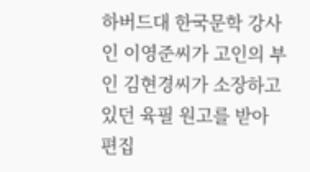하버드대 한국문학 강사인 이영준씨가 고인의 부인 김현경씨가 소장하고 있던 육필 원고를 받아 편집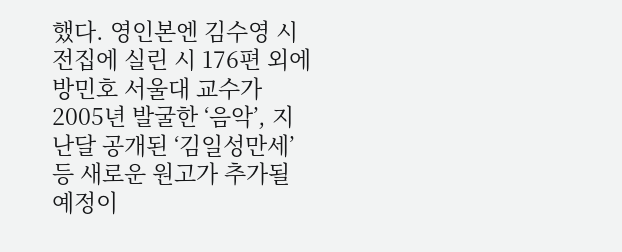했다. 영인본엔 김수영 시전집에 실린 시 176편 외에 방민호 서울대 교수가 2005년 발굴한 ‘음악’, 지난달 공개된 ‘김일성만세’등 새로운 원고가 추가될 예정이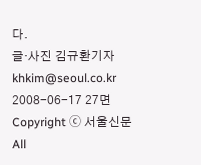다.
글·사진 김규환기자 khkim@seoul.co.kr
2008-06-17 27면
Copyright ⓒ 서울신문 All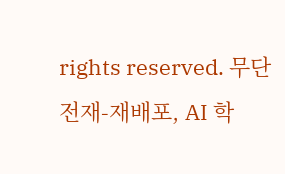rights reserved. 무단 전재-재배포, AI 학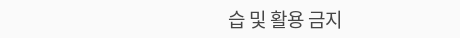습 및 활용 금지